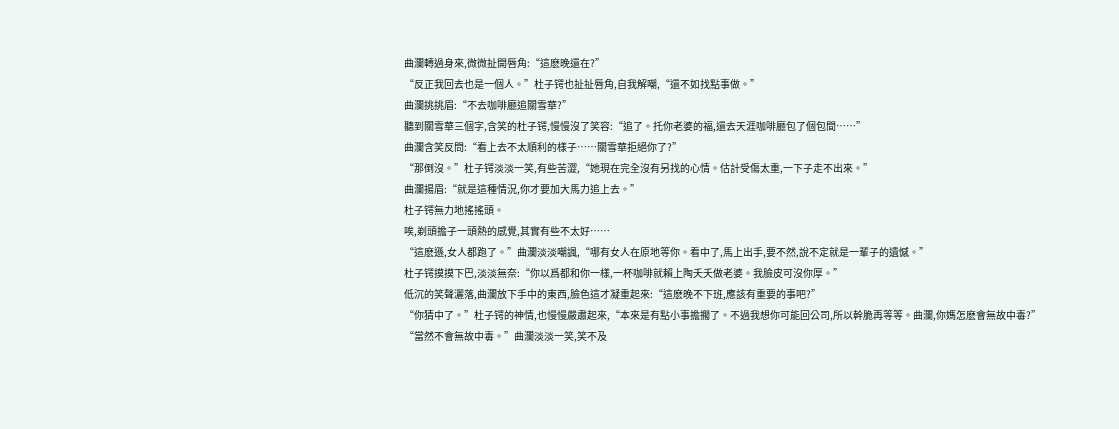曲瀾轉過身來,微微扯開唇角:“這麽晚還在?”
“反正我回去也是一個人。”杜子锷也扯扯唇角,自我解嘲,“還不如找點事做。”
曲瀾挑挑眉:“不去咖啡廳追關雪華?”
聽到關雪華三個字,含笑的杜子锷,慢慢沒了笑容:“追了。托你老婆的福,還去天涯咖啡廳包了個包間……”
曲瀾含笑反問:“看上去不太順利的樣子……關雪華拒絕你了?”
“那倒沒。”杜子锷淡淡一笑,有些苦澀,“她現在完全沒有另找的心情。估計受傷太重,一下子走不出來。”
曲瀾揚眉:“就是這種情況,你才要加大馬力追上去。”
杜子锷無力地搖搖頭。
唉,剃頭擔子一頭熱的感覺,其實有些不太好……
“這麽遜,女人都跑了。”曲瀾淡淡嘲諷,“哪有女人在原地等你。看中了,馬上出手,要不然,說不定就是一輩子的遺憾。”
杜子锷摸摸下巴,淡淡無奈:“你以爲都和你一樣,一杯咖啡就賴上陶夭夭做老婆。我臉皮可沒你厚。”
低沉的笑聲灑落,曲瀾放下手中的東西,臉色這才凝重起來:“這麽晚不下班,應該有重要的事吧?”
“你猜中了。”杜子锷的神情,也慢慢嚴肅起來,“本來是有點小事擔擱了。不過我想你可能回公司,所以幹脆再等等。曲瀾,你媽怎麽會無故中毒?”
“當然不會無故中毒。”曲瀾淡淡一笑,笑不及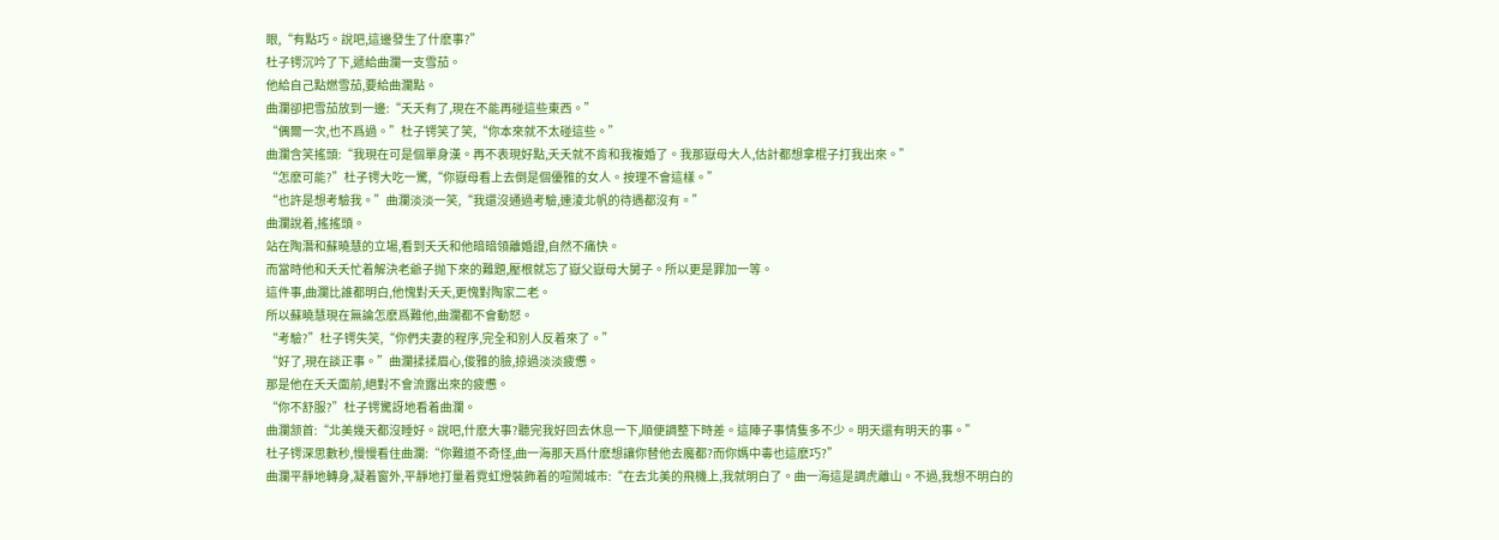眼,“有點巧。說吧,這邊發生了什麽事?”
杜子锷沉吟了下,遞給曲瀾一支雪茄。
他給自己點燃雪茄,要給曲瀾點。
曲瀾卻把雪茄放到一邊:“夭夭有了,現在不能再碰這些東西。”
“偶爾一次,也不爲過。”杜子锷笑了笑,“你本來就不太碰這些。”
曲瀾含笑搖頭:“我現在可是個單身漢。再不表現好點,夭夭就不肯和我複婚了。我那嶽母大人,估計都想拿棍子打我出來。”
“怎麽可能?”杜子锷大吃一驚,“你嶽母看上去倒是個優雅的女人。按理不會這樣。”
“也許是想考驗我。”曲瀾淡淡一笑,“我還沒通過考驗,連淩北帆的待遇都沒有。”
曲瀾說着,搖搖頭。
站在陶潛和蘇曉慧的立場,看到夭夭和他暗暗領離婚證,自然不痛快。
而當時他和夭夭忙着解決老爺子抛下來的難題,壓根就忘了嶽父嶽母大舅子。所以更是罪加一等。
這件事,曲瀾比誰都明白,他愧對夭夭,更愧對陶家二老。
所以蘇曉慧現在無論怎麽爲難他,曲瀾都不會動怒。
“考驗?”杜子锷失笑,“你們夫妻的程序,完全和别人反着來了。”
“好了,現在談正事。”曲瀾揉揉眉心,俊雅的臉,掠過淡淡疲憊。
那是他在夭夭面前,絕對不會流露出來的疲憊。
“你不舒服?”杜子锷驚訝地看着曲瀾。
曲瀾颔首:“北美幾天都沒睡好。說吧,什麽大事?聽完我好回去休息一下,順便調整下時差。這陣子事情隻多不少。明天還有明天的事。”
杜子锷深思數秒,慢慢看住曲瀾:“你難道不奇怪,曲一海那天爲什麽想讓你替他去魔都?而你媽中毒也這麽巧?”
曲瀾平靜地轉身,凝着窗外,平靜地打量着霓虹燈裝飾着的喧鬧城市:“在去北美的飛機上,我就明白了。曲一海這是調虎離山。不過,我想不明白的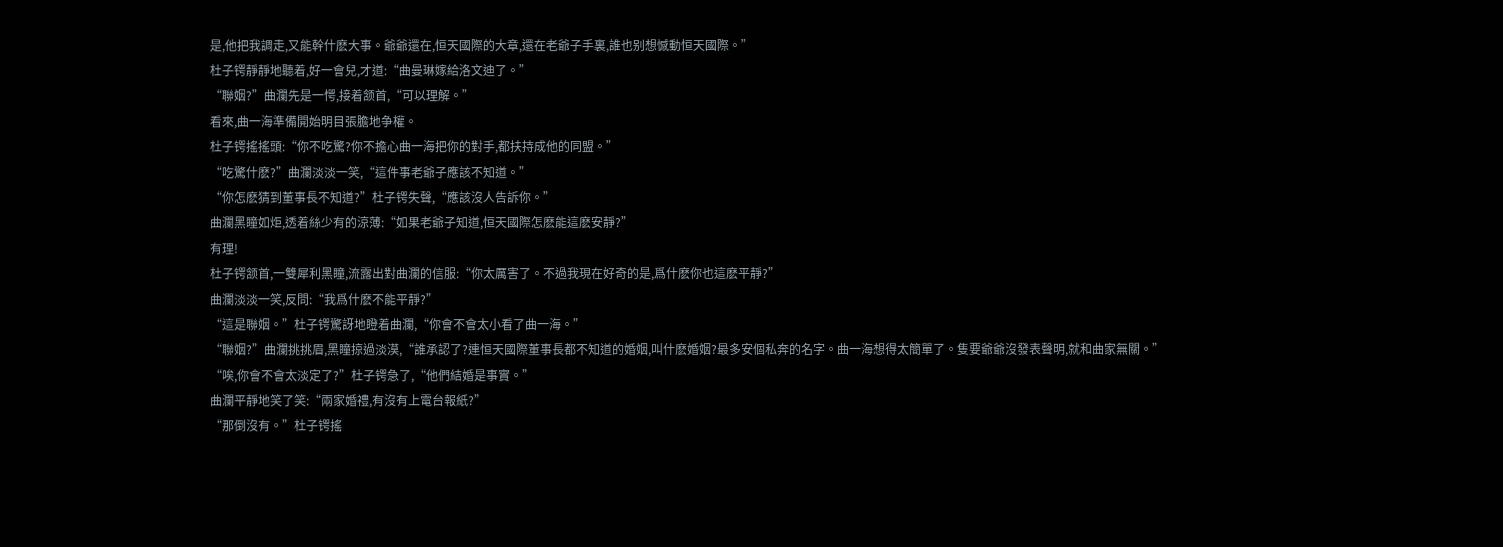是,他把我調走,又能幹什麽大事。爺爺還在,恒天國際的大章,還在老爺子手裏,誰也别想憾動恒天國際。”
杜子锷靜靜地聽着,好一會兒,才道:“曲曼琳嫁給洛文迪了。”
“聯姻?”曲瀾先是一愕,接着颔首,“可以理解。”
看來,曲一海準備開始明目張膽地争權。
杜子锷搖搖頭:“你不吃驚?你不擔心曲一海把你的對手,都扶持成他的同盟。”
“吃驚什麽?”曲瀾淡淡一笑,“這件事老爺子應該不知道。”
“你怎麽猜到董事長不知道?”杜子锷失聲,“應該沒人告訴你。”
曲瀾黑瞳如炬,透着絲少有的涼薄:“如果老爺子知道,恒天國際怎麽能這麽安靜?”
有理!
杜子锷颔首,一雙犀利黑瞳,流露出對曲瀾的信服:“你太厲害了。不過我現在好奇的是,爲什麽你也這麽平靜?”
曲瀾淡淡一笑,反問:“我爲什麽不能平靜?”
“這是聯姻。”杜子锷驚訝地瞪着曲瀾,“你會不會太小看了曲一海。”
“聯姻?”曲瀾挑挑眉,黑瞳掠過淡漠,“誰承認了?連恒天國際董事長都不知道的婚姻,叫什麽婚姻?最多安個私奔的名字。曲一海想得太簡單了。隻要爺爺沒發表聲明,就和曲家無關。”
“唉,你會不會太淡定了?”杜子锷急了,“他們結婚是事實。”
曲瀾平靜地笑了笑:“兩家婚禮,有沒有上電台報紙?”
“那倒沒有。”杜子锷搖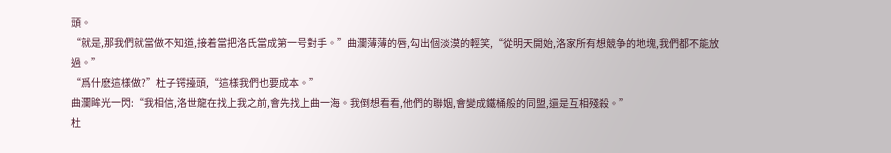頭。
“就是,那我們就當做不知道,接着當把洛氏當成第一号對手。”曲瀾薄薄的唇,勾出個淡漠的輕笑,“從明天開始,洛家所有想競争的地塊,我們都不能放過。”
“爲什麽這樣做?”杜子锷擡頭,“這樣我們也要成本。”
曲瀾眸光一閃:“我相信,洛世龍在找上我之前,會先找上曲一海。我倒想看看,他們的聯姻,會變成鐵桶般的同盟,還是互相殘殺。”
杜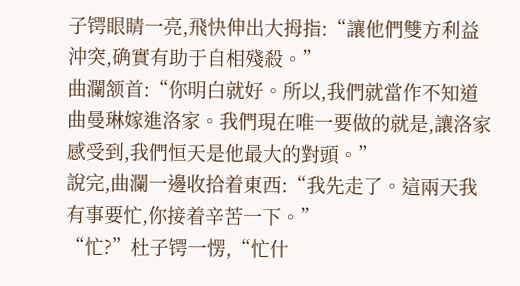子锷眼睛一亮,飛快伸出大拇指:“讓他們雙方利益沖突,确實有助于自相殘殺。”
曲瀾颔首:“你明白就好。所以,我們就當作不知道曲曼琳嫁進洛家。我們現在唯一要做的就是,讓洛家感受到,我們恒天是他最大的對頭。”
說完,曲瀾一邊收拾着東西:“我先走了。這兩天我有事要忙,你接着辛苦一下。”
“忙?”杜子锷一愣,“忙什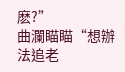麽?”
曲瀾瞄瞄“想辦法追老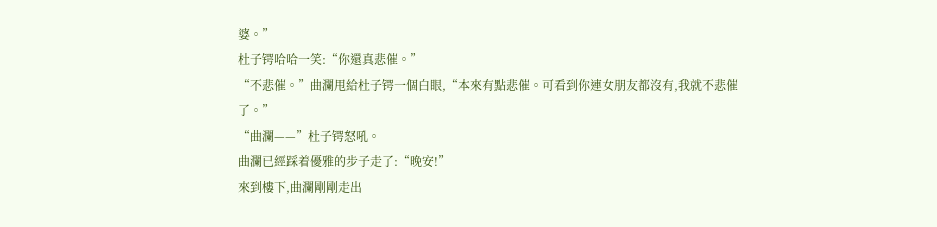婆。”
杜子锷哈哈一笑:“你還真悲催。”
“不悲催。”曲瀾甩給杜子锷一個白眼,“本來有點悲催。可看到你連女朋友都沒有,我就不悲催了。”
“曲瀾——”杜子锷怒吼。
曲瀾已經踩着優雅的步子走了:“晚安!”
來到樓下,曲瀾剛剛走出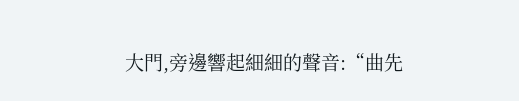大門,旁邊響起細細的聲音:“曲先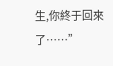生,你終于回來了……”